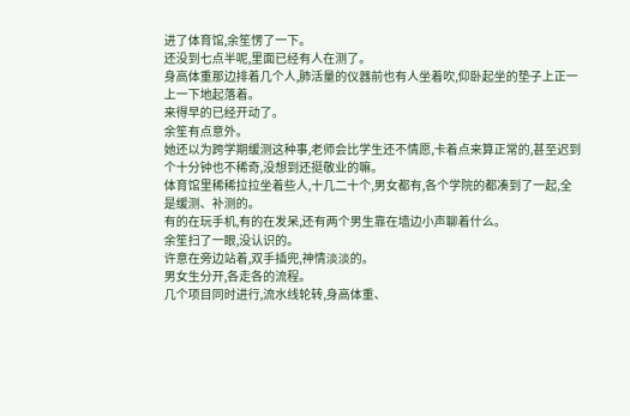进了体育馆,余笙愣了一下。
还没到七点半呢,里面已经有人在测了。
身高体重那边排着几个人,肺活量的仪器前也有人坐着吹,仰卧起坐的垫子上正一上一下地起落着。
来得早的已经开动了。
余笙有点意外。
她还以为跨学期缓测这种事,老师会比学生还不情愿,卡着点来算正常的,甚至迟到个十分钟也不稀奇,没想到还挺敬业的嘛。
体育馆里稀稀拉拉坐着些人,十几二十个,男女都有,各个学院的都凑到了一起,全是缓测、补测的。
有的在玩手机,有的在发呆,还有两个男生靠在墙边小声聊着什么。
余笙扫了一眼,没认识的。
许意在旁边站着,双手插兜,神情淡淡的。
男女生分开,各走各的流程。
几个项目同时进行,流水线轮转,身高体重、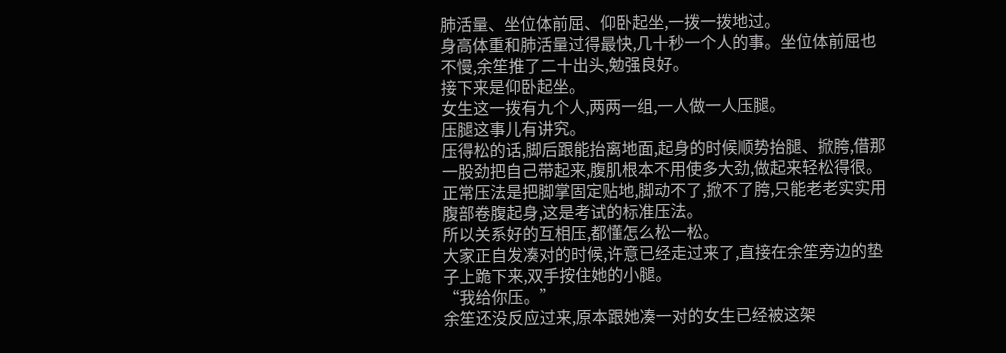肺活量、坐位体前屈、仰卧起坐,一拨一拨地过。
身高体重和肺活量过得最快,几十秒一个人的事。坐位体前屈也不慢,余笙推了二十出头,勉强良好。
接下来是仰卧起坐。
女生这一拨有九个人,两两一组,一人做一人压腿。
压腿这事儿有讲究。
压得松的话,脚后跟能抬离地面,起身的时候顺势抬腿、掀胯,借那一股劲把自己带起来,腹肌根本不用使多大劲,做起来轻松得很。
正常压法是把脚掌固定贴地,脚动不了,掀不了胯,只能老老实实用腹部卷腹起身,这是考试的标准压法。
所以关系好的互相压,都懂怎么松一松。
大家正自发凑对的时候,许意已经走过来了,直接在余笙旁边的垫子上跪下来,双手按住她的小腿。
“我给你压。”
余笙还没反应过来,原本跟她凑一对的女生已经被这架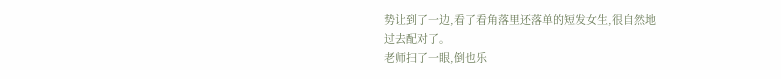势让到了一边,看了看角落里还落单的短发女生,很自然地
过去配对了。
老师扫了一眼,倒也乐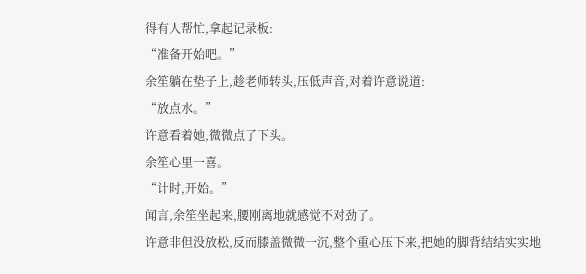得有人帮忙,拿起记录板:
“准备开始吧。”
余笙躺在垫子上,趁老师转头,压低声音,对着许意说道:
“放点水。”
许意看着她,微微点了下头。
余笙心里一喜。
“计时,开始。”
闻言,余笙坐起来,腰刚离地就感觉不对劲了。
许意非但没放松,反而膝盖微微一沉,整个重心压下来,把她的脚背结结实实地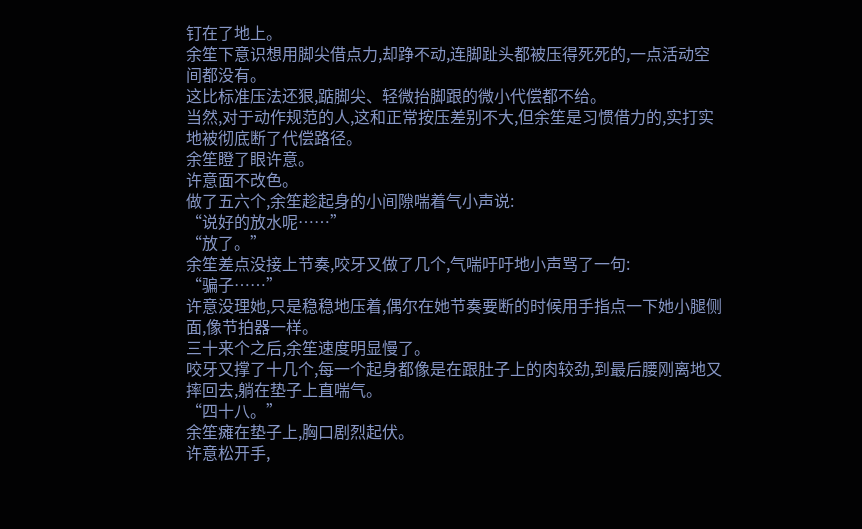钉在了地上。
余笙下意识想用脚尖借点力,却踭不动,连脚趾头都被压得死死的,一点活动空间都没有。
这比标准压法还狠,踮脚尖、轻微抬脚跟的微小代偿都不给。
当然,对于动作规范的人,这和正常按压差别不大,但余笙是习惯借力的,实打实地被彻底断了代偿路径。
余笙瞪了眼许意。
许意面不改色。
做了五六个,余笙趁起身的小间隙喘着气小声说:
“说好的放水呢……”
“放了。”
余笙差点没接上节奏,咬牙又做了几个,气喘吁吁地小声骂了一句:
“骗子……”
许意没理她,只是稳稳地压着,偶尔在她节奏要断的时候用手指点一下她小腿侧面,像节拍器一样。
三十来个之后,余笙速度明显慢了。
咬牙又撑了十几个,每一个起身都像是在跟肚子上的肉较劲,到最后腰刚离地又摔回去,躺在垫子上直喘气。
“四十八。”
余笙瘫在垫子上,胸口剧烈起伏。
许意松开手,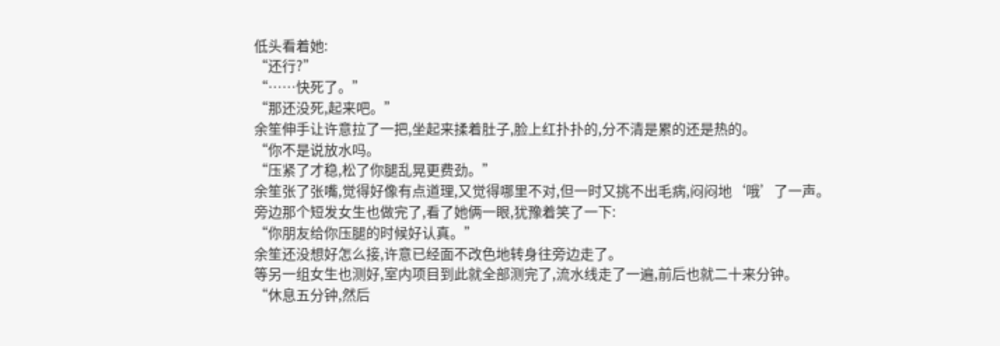低头看着她:
“还行?”
“……快死了。”
“那还没死,起来吧。”
余笙伸手让许意拉了一把,坐起来揉着肚子,脸上红扑扑的,分不清是累的还是热的。
“你不是说放水吗。
“压紧了才稳,松了你腿乱晃更费劲。”
余笙张了张嘴,觉得好像有点道理,又觉得哪里不对,但一时又挑不出毛病,闷闷地‘哦’了一声。
旁边那个短发女生也做完了,看了她俩一眼,犹豫着笑了一下:
“你朋友给你压腿的时候好认真。”
余笙还没想好怎么接,许意已经面不改色地转身往旁边走了。
等另一组女生也测好,室内项目到此就全部测完了,流水线走了一遍,前后也就二十来分钟。
“休息五分钟,然后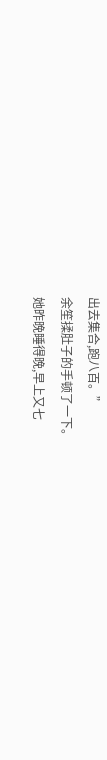出去集合,跑八百。”
余笙揉肚子的手顿了一下。
她昨晚睡得晚,早上又七